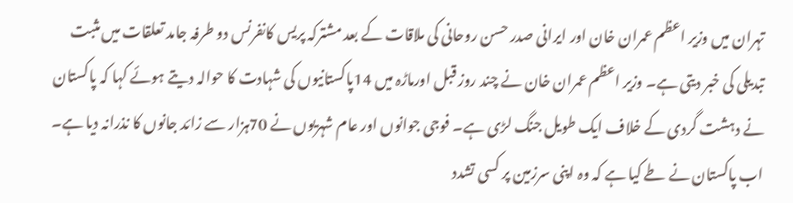تہران میں وزیر اعظم عمران خان اور ایرانی صدر حسن روحانی کی ملاقات کے بعد مشترکہ پریس کانفرنس دو طرفہ جامد تعلقات میں مثبت تبدیلی کی خبر دیتی ہے۔ وزیر اعظم عمران خان نے چند روز قبل اورماڑہ میں 14پاکستانیوں کی شہادت کا حوالہ دیتے ہوئے کہا کہ پاکستان نے دہشت گردی کے خلاف ایک طویل جنگ لڑی ہے۔ فوجی جوانوں اور عام شہریوں نے 70ہزار سے زائد جانوں کا نذرانہ دیا ہے۔ اب پاکستان نے طے کیا ہے کہ وہ اپنی سرزمین پر کسی تشدد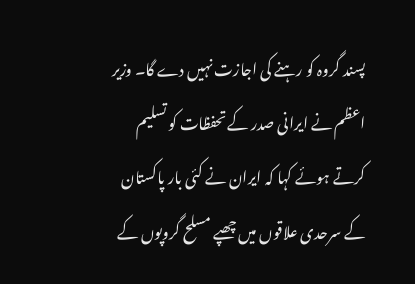پسند گروہ کو رہنے کی اجازت نہیں دے گا۔ وزیر اعظم نے ایرانی صدر کے تحفظات کو تسلیم کرتے ہوئے کہا کہ ایران نے کئی بار پاکستان کے سرحدی علاقوں میں چھپے مسلح گروپوں کے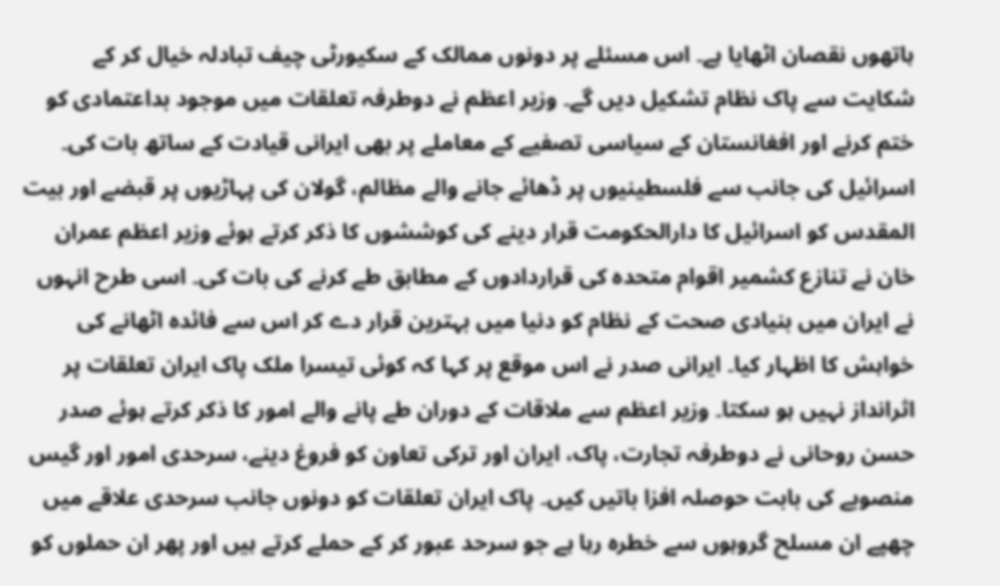ہاتھوں نقصان اٹھایا ہے۔ اس مسئلے پر دونوں ممالک کے سکیورٹی چیف تبادلہ خیال کر کے شکایت سے پاک نظام تشکیل دیں گے۔ وزیر اعظم نے دوطرفہ تعلقات میں موجود بداعتمادی کو ختم کرنے اور افغانستان کے سیاسی تصفیے کے معاملے پر بھی ایرانی قیادت کے ساتھ بات کی۔ اسرائیل کی جانب سے فلسطینیوں پر ڈھائے جانے والے مظالم، گولان کی پہاڑیوں پر قبضے اور بیت المقدس کو اسرائیل کا دارالحکومت قرار دینے کی کوششوں کا ذکر کرتے ہوئے وزیر اعظم عمران خان نے تنازع کشمیر اقوام متحدہ کی قراردادوں کے مطابق طے کرنے کی بات کی۔ اسی طرح انہوں نے ایران میں بنیادی صحت کے نظام کو دنیا میں بہترین قرار دے کر اس سے فائدہ اٹھانے کی خواہش کا اظہار کیا۔ ایرانی صدر نے اس موقع پر کہا کہ کوئی تیسرا ملک پاک ایران تعلقات پر اثرانداز نہیں ہو سکتا۔ وزیر اعظم سے ملاقات کے دوران طے پانے والے امور کا ذکر کرتے ہوئے صدر حسن روحانی نے دوطرفہ تجارت، پاک، ایران اور ترکی تعاون کو فروغ دینے، سرحدی امور اور گیس منصوبے کی بابت حوصلہ افزا باتیں کیں۔ پاک ایران تعلقات کو دونوں جانب سرحدی علاقے میں چھپے ان مسلح گروہوں سے خطرہ رہا ہے جو سرحد عبور کر کے حملے کرتے ہیں اور پھر ان حملوں کو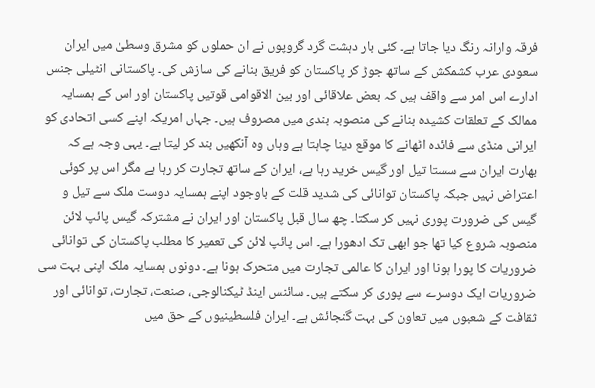فرقہ وارانہ رنگ دیا جاتا ہے۔ کئی بار دہشت گرد گروپوں نے ان حملوں کو مشرق وسطیٰ میں ایران سعودی عرب کشمکش کے ساتھ جوڑ کر پاکستان کو فریق بنانے کی سازش کی۔ پاکستانی انٹیلی جنس ادارے اس امر سے واقف ہیں کہ بعض علاقائی اور بین الاقوامی قوتیں پاکستان اور اس کے ہمسایہ ممالک کے تعلقات کشیدہ بنانے کی منصوبہ بندی میں مصروف ہیں۔ جہاں امریکہ اپنے کسی اتحادی کو ایرانی منڈی سے فائدہ اٹھانے کا موقع دینا چاہتا ہے وہاں وہ آنکھیں بند کر لیتا ہے۔ یہی وجہ ہے کہ بھارت ایران سے سستا تیل اور گیس خرید رہا ہے، ایران کے ساتھ تجارت کر رہا ہے مگر اس پر کوئی اعتراض نہیں جبکہ پاکستان توانائی کی شدید قلت کے باوجود اپنے ہمسایہ دوست ملک سے تیل و گیس کی ضرورت پوری نہیں کر سکتا۔ چھ سال قبل پاکستان اور ایران نے مشترکہ گیس پائپ لائن منصوبہ شروع کیا تھا جو ابھی تک ادھورا ہے۔ اس پائپ لائن کی تعمیر کا مطلب پاکستان کی توانائی ضروریات کا پورا ہونا اور ایران کا عالمی تجارت میں متحرک ہونا ہے۔ دونوں ہمسایہ ملک اپنی بہت سی ضروریات ایک دوسرے سے پوری کر سکتے ہیں۔ سائنس اینڈ ٹیکنالوجی، صنعت، تجارت، توانائی اور ثقافت کے شعبوں میں تعاون کی بہت گنجائش ہے۔ ایران فلسطینیوں کے حق میں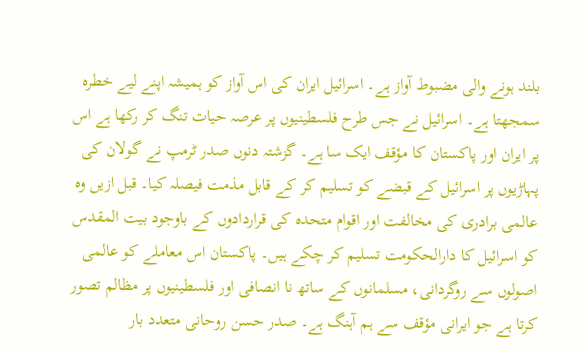بلند ہونے والی مضبوط آواز ہے۔ اسرائیل ایران کی اس آواز کو ہمیشہ اپنے لیے خطرہ سمجھتا ہے۔ اسرائیل نے جس طرح فلسطینیوں پر عرصہ حیات تنگ کر رکھا ہے اس پر ایران اور پاکستان کا مؤقف ایک سا ہے۔ گزشتہ دنوں صدر ٹرمپ نے گولان کی پہاڑیوں پر اسرائیل کے قبضے کو تسلیم کر کے قابل مذمت فیصلہ کیا۔ قبل ازیں وہ عالمی برادری کی مخالفت اور اقوام متحدہ کی قراردادوں کے باوجود بیت المقدس کو اسرائیل کا دارالحکومت تسلیم کر چکے ہیں۔ پاکستان اس معاملے کو عالمی اصولوں سے روگردانی، مسلمانوں کے ساتھ نا انصافی اور فلسطینیوں پر مظالم تصور کرتا ہے جو ایرانی مؤقف سے ہم آہنگ ہے۔ صدر حسن روحانی متعدد بار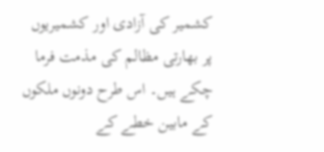کشمیر کی آزادی اور کشمیریوں پر بھارتی مظالم کی مذمت فرما چکے ہیں۔ اس طرح دونوں ملکوں کے مابین خطے کے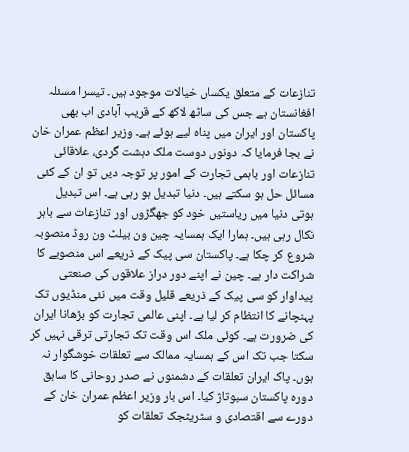تنازعات کے متعلق یکساں خیالات موجود ہیں۔ تیسرا مسئلہ افغانستان ہے جس کی ساٹھ لاکھ کے قریب آبادی اب بھی پاکستان اور ایران میں پناہ لیے ہوئے ہے۔ وزیر اعظم عمران خان نے بجا فرمایا کہ دونوں دوست ملک دہشت گردی، علاقائی تنازعات اور باہمی تجارت کے امور پر توجہ دیں تو ان کے کئی مسائل حل ہو سکتے ہیں۔ دنیا تبدیل ہو رہی ہے۔ اس تبدیل ہوتی دنیا میں ریاستیں خود کو جھگڑوں اور تنازعات سے باہر نکال رہی ہیں۔ ہمارا ایک ہمسایہ چین ون بیلٹ ون روڈ منصوبہ شروع کر چکا ہے۔ پاکستان سی پیک کے ذریعے اس منصوبے کا شراکت دار ہے۔ چین نے اپنے دور دراز علاقوں کی صنعتی پیداوار کو سی پیک کے ذریعے قلیل وقت میں نئی منڈیوں تک پہنچانے کا انتظام کر لیا ہے۔ اپنی عالمی تجارت کو بڑھانا ایران کی ضرورت ہے۔ کوئی ملک اس وقت تک تجارتی ترقی نہیں کر سکتا جب تک اس کے ہمسایہ ممالک سے تعلقات خوشگوار نہ ہوں۔ پاک ایران تعلقات کے دشمنوں نے صدر روحانی کا سابق دورہ پاکستان سبوتاژ کیا۔ اس بار وزیر اعظم عمران خان کے دورے سے اقتصادی و سٹریٹجک تعلقات کو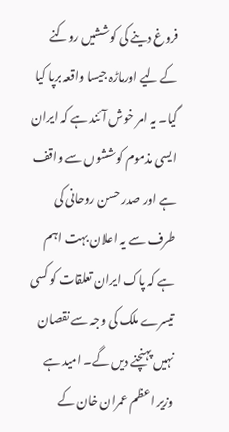فروغ دینے کی کوششیں روکنے کے لیے اورماڑہ جیسا واقعہ برپا کیا گیا۔ یہ امر خوش آئند ہے کہ ایران ایسی مذموم کوششوں سے واقف ہے اور صدر حسن روحانی کی طرف سے یہ اعلان بہت اہم ہے کہ پاک ایران تعلقات کو کسی تیسرے ملک کی وجہ سے نقصان نہیں پہنچنے دیں گے۔ امید ہے وزیر اعظم عمران خان کے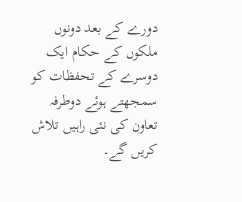دورے کے بعد دونوں ملکوں کے حکام ایک دوسرے کے تحفظات کو سمجھتے ہوئے دوطرفہ تعاون کی نئی راہیں تلاش کریں گے۔